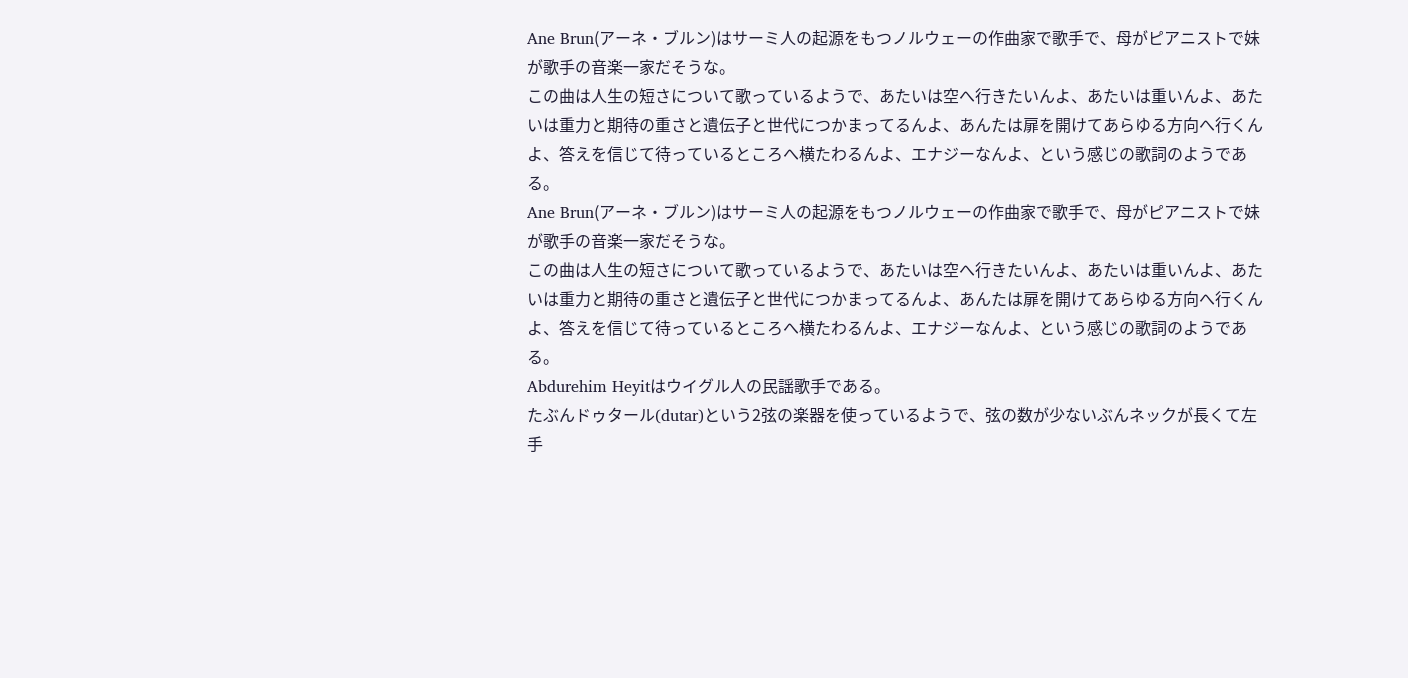Ane Brun(アーネ・ブルン)はサーミ人の起源をもつノルウェーの作曲家で歌手で、母がピアニストで妹が歌手の音楽一家だそうな。
この曲は人生の短さについて歌っているようで、あたいは空へ行きたいんよ、あたいは重いんよ、あたいは重力と期待の重さと遺伝子と世代につかまってるんよ、あんたは扉を開けてあらゆる方向へ行くんよ、答えを信じて待っているところへ横たわるんよ、エナジーなんよ、という感じの歌詞のようである。
Ane Brun(アーネ・ブルン)はサーミ人の起源をもつノルウェーの作曲家で歌手で、母がピアニストで妹が歌手の音楽一家だそうな。
この曲は人生の短さについて歌っているようで、あたいは空へ行きたいんよ、あたいは重いんよ、あたいは重力と期待の重さと遺伝子と世代につかまってるんよ、あんたは扉を開けてあらゆる方向へ行くんよ、答えを信じて待っているところへ横たわるんよ、エナジーなんよ、という感じの歌詞のようである。
Abdurehim Heyitはウイグル人の民謡歌手である。
たぶんドゥタール(dutar)という2弦の楽器を使っているようで、弦の数が少ないぶんネックが長くて左手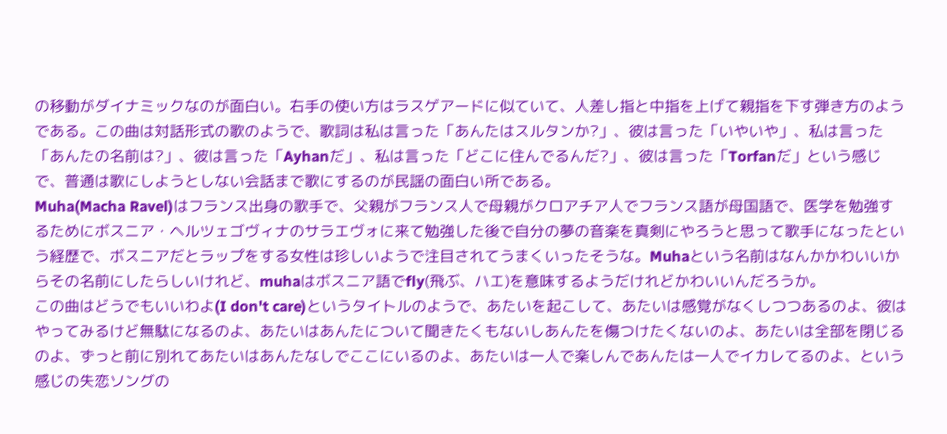の移動がダイナミックなのが面白い。右手の使い方はラスゲアードに似ていて、人差し指と中指を上げて親指を下す弾き方のようである。この曲は対話形式の歌のようで、歌詞は私は言った「あんたはスルタンか?」、彼は言った「いやいや」、私は言った「あんたの名前は?」、彼は言った「Ayhanだ」、私は言った「どこに住んでるんだ?」、彼は言った「Torfanだ」という感じで、普通は歌にしようとしない会話まで歌にするのが民謡の面白い所である。
Muha(Macha Ravel)はフランス出身の歌手で、父親がフランス人で母親がクロアチア人でフランス語が母国語で、医学を勉強するためにボスニア・ヘルツェゴヴィナのサラエヴォに来て勉強した後で自分の夢の音楽を真剣にやろうと思って歌手になったという経歴で、ボスニアだとラップをする女性は珍しいようで注目されてうまくいったそうな。Muhaという名前はなんかかわいいからその名前にしたらしいけれど、muhaはボスニア語でfly(飛ぶ、ハエ)を意味するようだけれどかわいいんだろうか。
この曲はどうでもいいわよ(I don't care)というタイトルのようで、あたいを起こして、あたいは感覚がなくしつつあるのよ、彼はやってみるけど無駄になるのよ、あたいはあんたについて聞きたくもないしあんたを傷つけたくないのよ、あたいは全部を閉じるのよ、ずっと前に別れてあたいはあんたなしでここにいるのよ、あたいは一人で楽しんであんたは一人でイカレてるのよ、という感じの失恋ソングの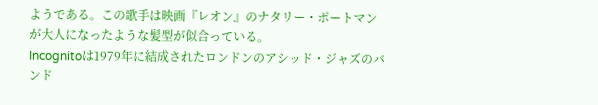ようである。この歌手は映画『レオン』のナタリー・ポートマンが大人になったような髪型が似合っている。
Incognitoは1979年に結成されたロンドンのアシッド・ジャズのバンド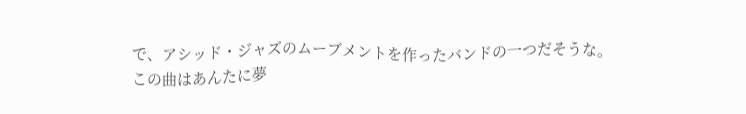で、アシッド・ジャズのムーブメントを作ったバンドの一つだそうな。
この曲はあんたに夢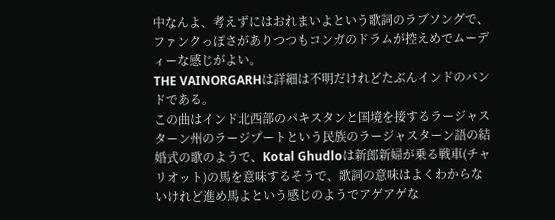中なんよ、考えずにはおれまいよという歌詞のラブソングで、ファンクっぽさがありつつもコンガのドラムが控えめでムーディーな感じがよい。
THE VAINORGARHは詳細は不明だけれどたぶんインドのバンドである。
この曲はインド北西部のパキスタンと国境を接するラージャスターン州のラージプートという民族のラージャスターン語の結婚式の歌のようで、Kotal Ghudloは新郎新婦が乗る戦車(チャリオット)の馬を意味するそうで、歌詞の意味はよくわからないけれど進め馬よという感じのようでアゲアゲな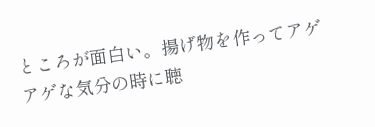ところが面白い。揚げ物を作ってアゲアゲな気分の時に聴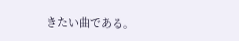きたい曲である。